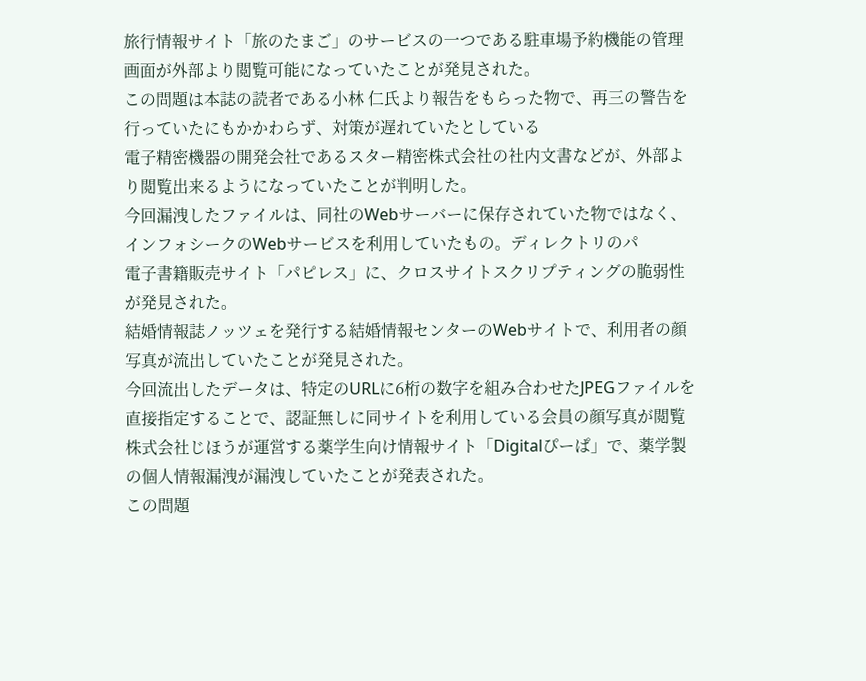旅行情報サイト「旅のたまご」のサービスの一つである駐車場予約機能の管理画面が外部より閲覧可能になっていたことが発見された。
この問題は本誌の読者である小林 仁氏より報告をもらった物で、再三の警告を行っていたにもかかわらず、対策が遅れていたとしている
電子精密機器の開発会社であるスター精密株式会社の社内文書などが、外部より閲覧出来るようになっていたことが判明した。
今回漏洩したファイルは、同社のWebサーバーに保存されていた物ではなく、インフォシークのWebサービスを利用していたもの。ディレクトリのパ
電子書籍販売サイト「パピレス」に、クロスサイトスクリプティングの脆弱性が発見された。
結婚情報誌ノッツェを発行する結婚情報センターのWebサイトで、利用者の顔写真が流出していたことが発見された。
今回流出したデータは、特定のURLに6桁の数字を組み合わせたJPEGファイルを直接指定することで、認証無しに同サイトを利用している会員の顔写真が閲覧
株式会社じほうが運営する薬学生向け情報サイト「Digitalぴーぱ」で、薬学製の個人情報漏洩が漏洩していたことが発表された。
この問題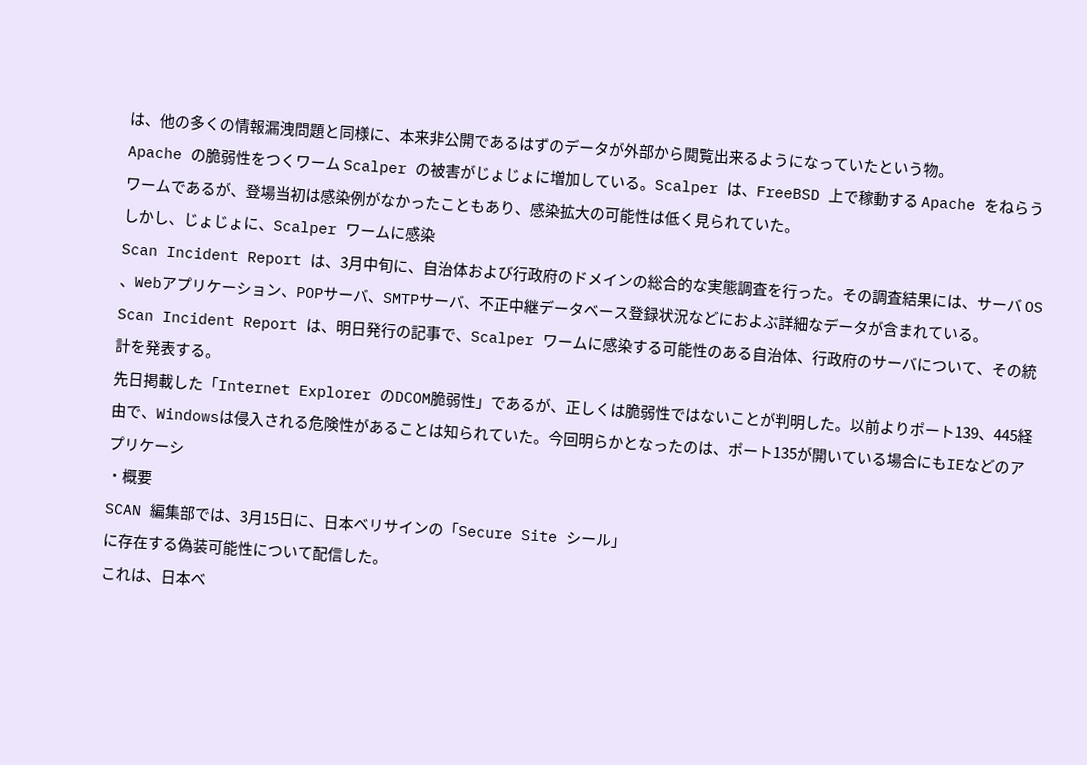は、他の多くの情報漏洩問題と同様に、本来非公開であるはずのデータが外部から閲覧出来るようになっていたという物。
Apache の脆弱性をつくワーム Scalper の被害がじょじょに増加している。Scalper は、FreeBSD 上で稼動する Apache をねらうワームであるが、登場当初は感染例がなかったこともあり、感染拡大の可能性は低く見られていた。
しかし、じょじょに、Scalper ワームに感染
Scan Incident Report は、3月中旬に、自治体および行政府のドメインの総合的な実態調査を行った。その調査結果には、サーバ OS 、Webアプリケーション、POPサーバ、SMTPサーバ、不正中継データベース登録状況などにおよぶ詳細なデータが含まれている。
Scan Incident Report は、明日発行の記事で、Scalper ワームに感染する可能性のある自治体、行政府のサーバについて、その統計を発表する。
先日掲載した「Internet Explorer のDCOM脆弱性」であるが、正しくは脆弱性ではないことが判明した。以前よりポート139、445経由で、Windowsは侵入される危険性があることは知られていた。今回明らかとなったのは、ポート135が開いている場合にもIEなどのアプリケーシ
・概要
SCAN 編集部では、3月15日に、日本ベリサインの「Secure Site シール」
に存在する偽装可能性について配信した。
これは、日本ベ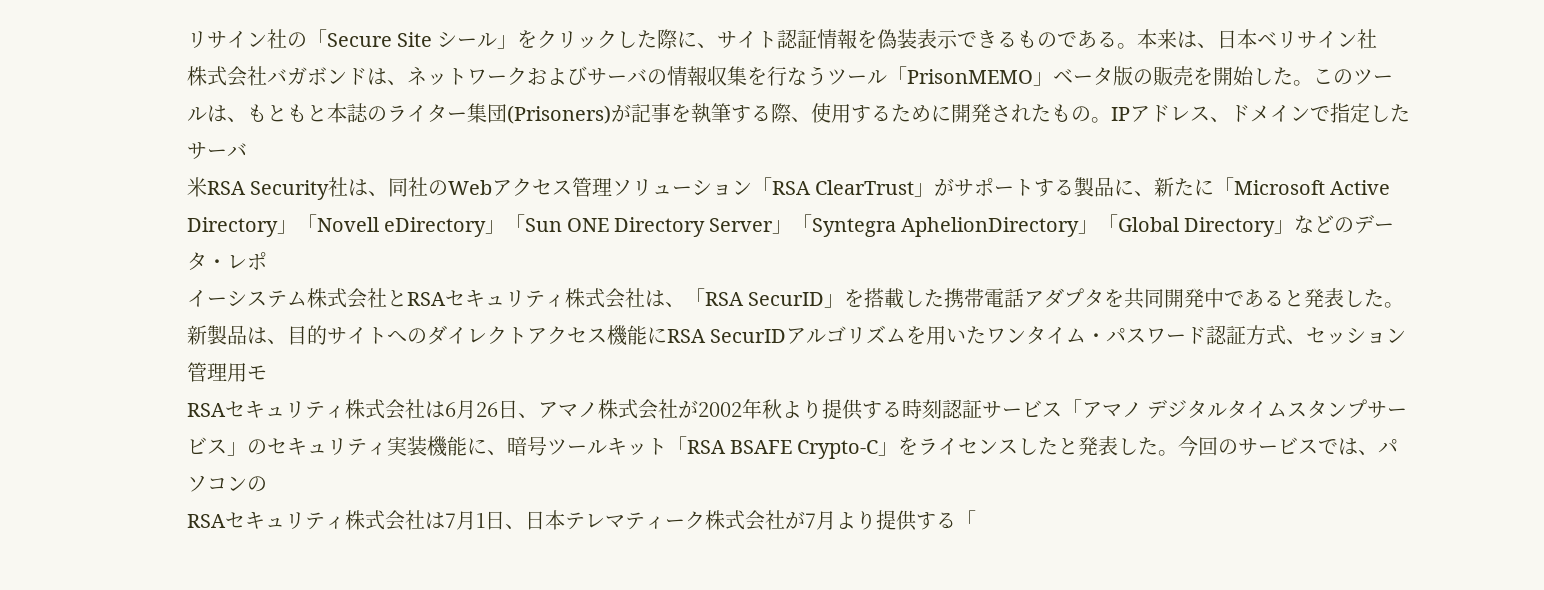リサイン社の「Secure Site シール」をクリックした際に、サイト認証情報を偽装表示できるものである。本来は、日本ベリサイン社
株式会社バガボンドは、ネットワークおよびサーバの情報収集を行なうツール「PrisonMEMO」ベータ版の販売を開始した。このツールは、もともと本誌のライター集団(Prisoners)が記事を執筆する際、使用するために開発されたもの。IPアドレス、ドメインで指定したサーバ
米RSA Security社は、同社のWebアクセス管理ソリューション「RSA ClearTrust」がサポートする製品に、新たに「Microsoft Active Directory」「Novell eDirectory」「Sun ONE Directory Server」「Syntegra AphelionDirectory」「Global Directory」などのデータ・レポ
イーシステム株式会社とRSAセキュリティ株式会社は、「RSA SecurID」を搭載した携帯電話アダプタを共同開発中であると発表した。新製品は、目的サイトへのダイレクトアクセス機能にRSA SecurIDアルゴリズムを用いたワンタイム・パスワード認証方式、セッション管理用モ
RSAセキュリティ株式会社は6月26日、アマノ株式会社が2002年秋より提供する時刻認証サービス「アマノ デジタルタイムスタンプサービス」のセキュリティ実装機能に、暗号ツールキット「RSA BSAFE Crypto-C」をライセンスしたと発表した。今回のサービスでは、パソコンの
RSAセキュリティ株式会社は7月1日、日本テレマティーク株式会社が7月より提供する「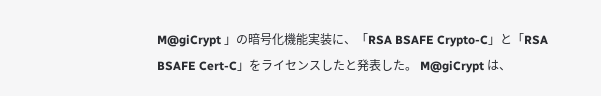M@giCrypt 」の暗号化機能実装に、「RSA BSAFE Crypto-C」と「RSA BSAFE Cert-C」をライセンスしたと発表した。 M@giCrypt は、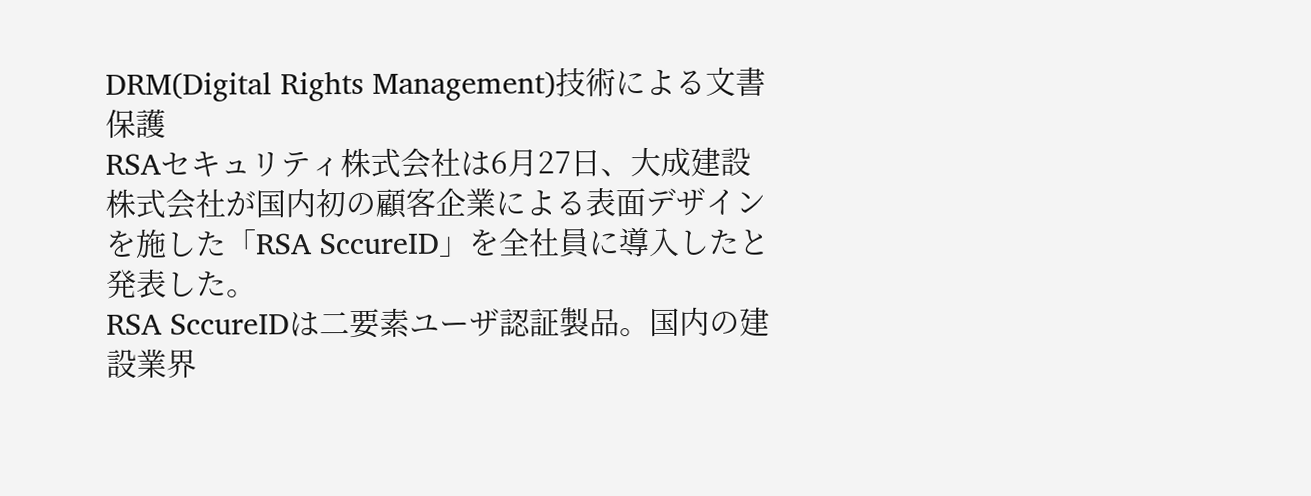DRM(Digital Rights Management)技術による文書保護
RSAセキュリティ株式会社は6月27日、大成建設株式会社が国内初の顧客企業による表面デザインを施した「RSA SccureID」を全社員に導入したと発表した。
RSA SccureIDは二要素ユーザ認証製品。国内の建設業界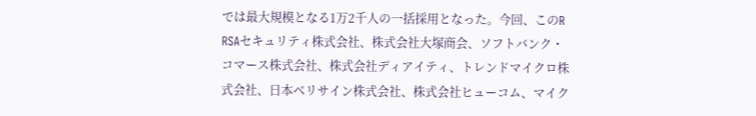では最大規模となる1万2千人の一括採用となった。今回、このR
RSAセキュリティ株式会社、株式会社大塚商会、ソフトバンク・コマース株式会社、株式会社ディアイティ、トレンドマイクロ株式会社、日本ベリサイン株式会社、株式会社ヒューコム、マイク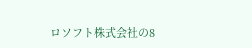ロソフト株式会社の8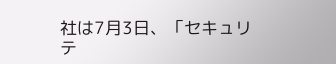社は7月3日、「セキュリテ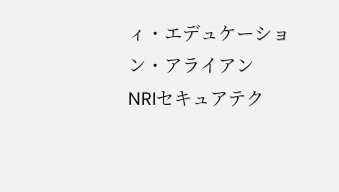ィ・エデュケーション・アライアン
NRIセキュアテク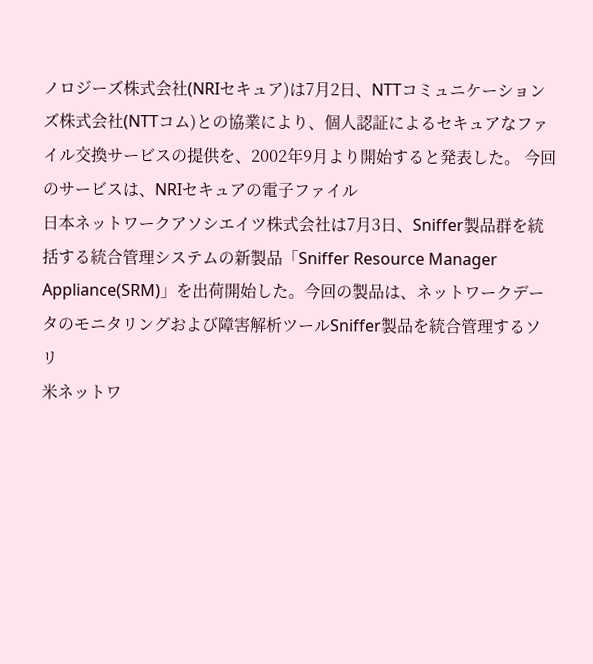ノロジーズ株式会社(NRIセキュア)は7月2日、NTTコミュニケーションズ株式会社(NTTコム)との協業により、個人認証によるセキュアなファイル交換サービスの提供を、2002年9月より開始すると発表した。 今回のサービスは、NRIセキュアの電子ファイル
日本ネットワークアソシエイツ株式会社は7月3日、Sniffer製品群を統括する統合管理システムの新製品「Sniffer Resource Manager Appliance(SRM)」を出荷開始した。今回の製品は、ネットワークデータのモニタリングおよび障害解析ツールSniffer製品を統合管理するソリ
米ネットワ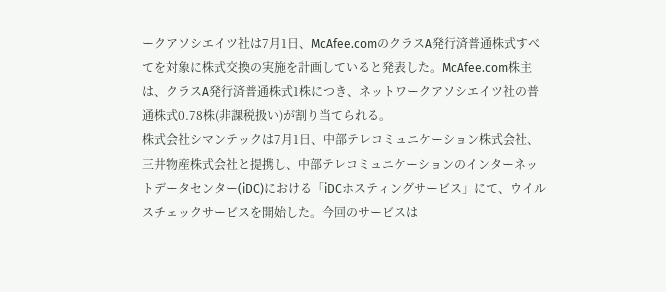ークアソシエイツ社は7月1日、McAfee.comのクラスA発行済普通株式すべてを対象に株式交換の実施を計画していると発表した。McAfee.com株主は、クラスA発行済普通株式1株につき、ネットワークアソシエイツ社の普通株式0.78株(非課税扱い)が割り当てられる。
株式会社シマンテックは7月1日、中部テレコミュニケーション株式会社、三井物産株式会社と提携し、中部テレコミュニケーションのインターネットデータセンター(iDC)における「iDCホスティングサービス」にて、ウイルスチェックサービスを開始した。今回のサービスは